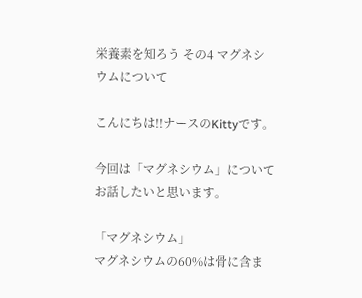栄養素を知ろう その4 マグネシウムについて

こんにちは!!ナースのKittyです。

今回は「マグネシウム」についてお話したいと思います。

「マグネシウム」
マグネシウムの60%は骨に含ま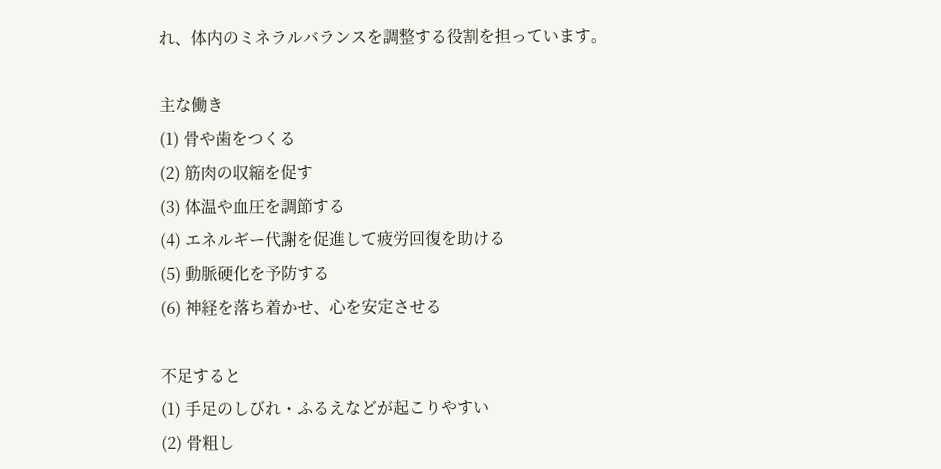れ、体内のミネラルバランスを調整する役割を担っています。

主な働き
(1) 骨や歯をつくる
(2) 筋肉の収縮を促す
(3) 体温や血圧を調節する
(4) エネルギー代謝を促進して疲労回復を助ける
(5) 動脈硬化を予防する
(6) 神経を落ち着かせ、心を安定させる

不足すると
(1) 手足のしびれ・ふるえなどが起こりやすい
(2) 骨粗し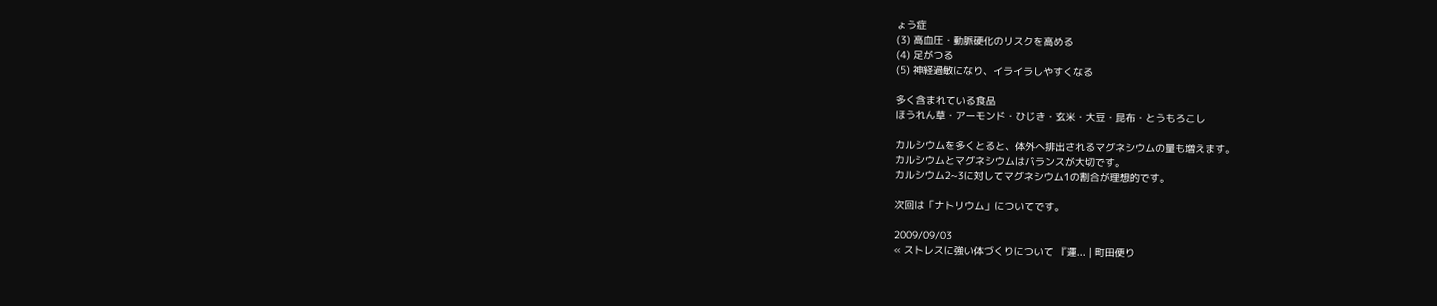ょう症
(3) 高血圧・動脈硬化のリスクを高める
(4) 足がつる
(5) 神経過敏になり、イライラしやすくなる

多く含まれている食品
ほうれん草・アーモンド・ひじき・玄米・大豆・昆布・とうもろこし

カルシウムを多くとると、体外へ排出されるマグネシウムの量も増えます。
カルシウムとマグネシウムはバランスが大切です。
カルシウム2~3に対してマグネシウム1の割合が理想的です。

次回は「ナトリウム」についてです。

2009/09/03
« ストレスに強い体づくりについて 『運... | 町田便り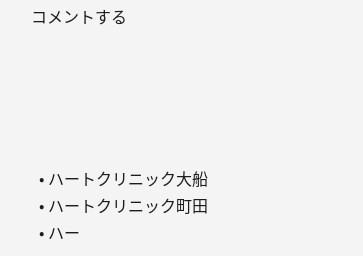コメントする





  • ハートクリニック大船
  • ハートクリニック町田
  • ハー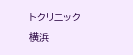トクリニック横浜